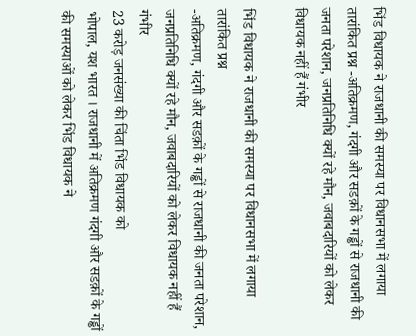भिंड विधायक ने राजधानी की समस्या पर विधानसभा में लगाया तारांकित प्रश्न -अतिक्रमण, गंदगी और सडक़ों के गड्ढों से राजधानी की जनता परेशान, जनप्रतिनिधि क्यों रहे मौन, जवाबदारियों को लेकर विधायक नहीं हैं गंभीर

भिंड विधायक ने राजधानी की समस्या पर विधानसभा में लगाया तारांकित प्रश्न
-अतिक्रमण, गंदगी और सडक़ों के गड्ढों से राजधानी की जनता परेशान, जनप्रतिनिधि क्यों रहे मौन, जवाबदारियों को लेकर विधायक नहीं हैं गंभीर
23 करोड़ जनसंख्या की चिंता भिंड विधायक को
भोपाल, यश भारत । राजधानी में अतिक्रमण गंदगी और सडक़ों के गड्ढों की समस्याओं को लेकर भिंड विधायक ने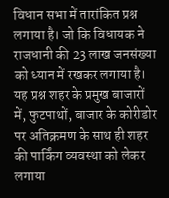विधान सभा में तारांकित प्रश्न लगाया है। जो कि विधायक ने राजधानी की 23 लाख जनसंख्या को ध्यान में रखकर लगाया है। यह प्रश्न शहर के प्रमुख बाजारों में, फुटपाथों, बाजार के कोरीडोर पर अतिक्रमण के साथ ही शहर की पार्किंग व्यवस्था को लेकर लगाया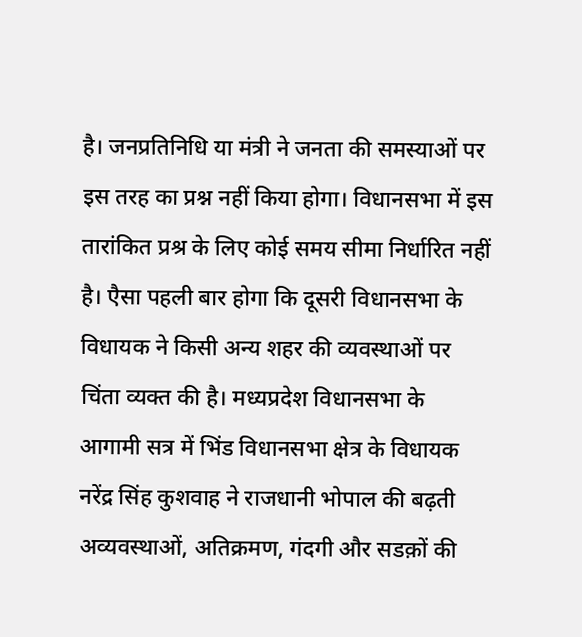है। जनप्रतिनिधि या मंत्री ने जनता की समस्याओं पर इस तरह का प्रश्न नहीं किया होगा। विधानसभा में इस तारांकित प्रश्र के लिए कोई समय सीमा निर्धारित नहीं है। एैसा पहली बार होगा कि दूसरी विधानसभा के विधायक ने किसी अन्य शहर की व्यवस्थाओं पर चिंता व्यक्त की है। मध्यप्रदेश विधानसभा के आगामी सत्र में भिंड विधानसभा क्षेत्र के विधायक नरेंद्र सिंह कुशवाह ने राजधानी भोपाल की बढ़ती अव्यवस्थाओं, अतिक्रमण, गंदगी और सडक़ों की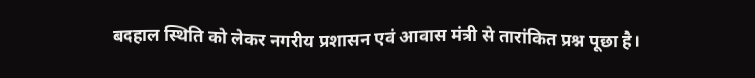बदहाल स्थिति को लेकर नगरीय प्रशासन एवं आवास मंत्री से तारांकित प्रश्न पूछा है।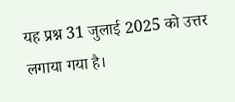यह प्रश्न 31 जुलाई 2025 को उत्तर लगाया गया है।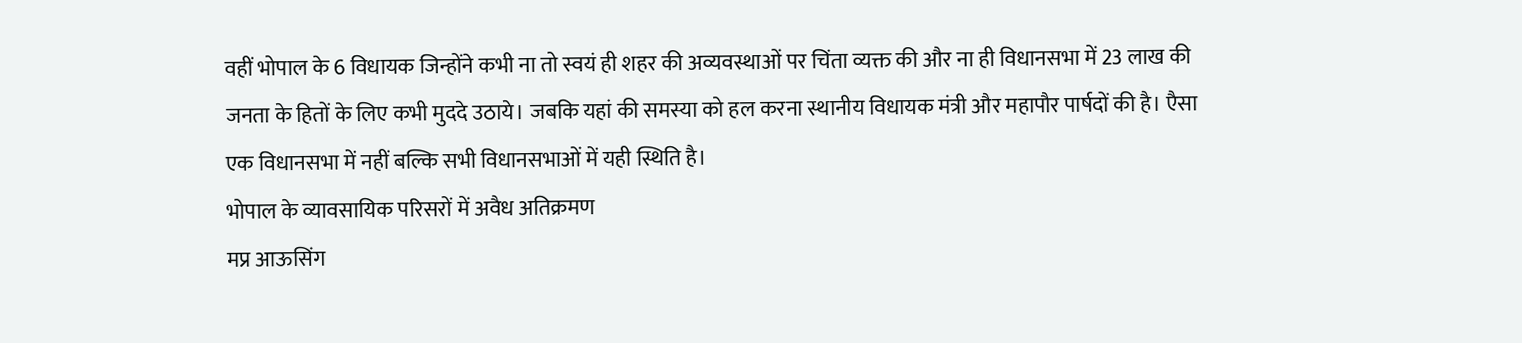वहीं भोपाल के 6 विधायक जिन्होंने कभी ना तो स्वयं ही शहर की अव्यवस्थाओं पर चिंता व्यक्त की और ना ही विधानसभा में 23 लाख की जनता के हितों के लिए कभी मुददे उठाये। जबकि यहां की समस्या को हल करना स्थानीय विधायक मंत्री और महापौर पार्षदों की है। एैसा एक विधानसभा में नहीं बल्कि सभी विधानसभाओं में यही स्थिति है।
भोपाल के व्यावसायिक परिसरों में अवैध अतिक्रमण
मप्र आऊसिंग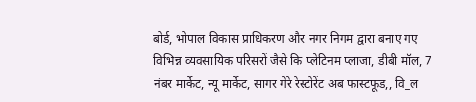बोर्ड, भोपाल विकास प्राधिकरण और नगर निगम द्वारा बनाए गए विभिन्न व्यवसायिक परिसरों जैसे कि प्लेटिनम प्लाजा, डीबी मॉल, 7 नंबर मार्केट, न्यू मार्केट, सागर गेरे रेस्टोरेंट अब फास्टफूड,, वि_ल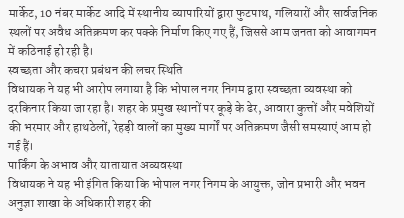मार्केट, 10 नंबर मार्केट आदि में स्थानीय व्यापारियों द्वारा फुटपाथ, गलियारों और सार्वजनिक स्थलों पर अवैध अतिक्रमण कर पक्के निर्माण किए गए हैं, जिससे आम जनता को आवागमन में कठिनाई हो रही है।
स्वच्छता और कचरा प्रबंधन की लचर स्थिति
विधायक ने यह भी आरोप लगाया है कि भोपाल नगर निगम द्वारा स्वच्छता व्यवस्था को दरकिनार किया जा रहा है। शहर के प्रमुख स्थानों पर कूड़े के ढेर, आवारा कुत्तों और मवेशियों की भरमार और हाथठेलों, रेहड़ी वालों का मुख्य मार्गों पर अतिक्रमण जैसी समस्याएं आम हो गई हैं।
पार्किंग के अभाव और यातायात अव्यवस्था
विधायक ने यह भी इंगित किया कि भोपाल नगर निगम के आयुक्त, जोन प्रभारी और भवन अनुज्ञा शाखा के अधिकारी शहर की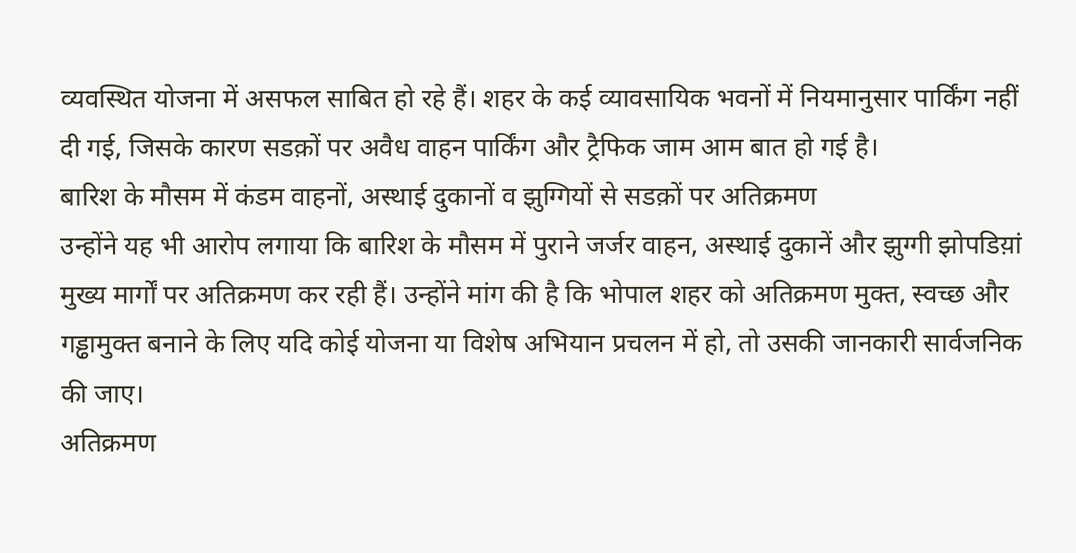व्यवस्थित योजना में असफल साबित हो रहे हैं। शहर के कई व्यावसायिक भवनों में नियमानुसार पार्किंग नहीं दी गई, जिसके कारण सडक़ों पर अवैध वाहन पार्किंग और ट्रैफिक जाम आम बात हो गई है।
बारिश के मौसम में कंडम वाहनों, अस्थाई दुकानों व झुग्गियों से सडक़ों पर अतिक्रमण
उन्होंने यह भी आरोप लगाया कि बारिश के मौसम में पुराने जर्जर वाहन, अस्थाई दुकानें और झुग्गी झोपडिय़ां मुख्य मार्गों पर अतिक्रमण कर रही हैं। उन्होंने मांग की है कि भोपाल शहर को अतिक्रमण मुक्त, स्वच्छ और गड्ढामुक्त बनाने के लिए यदि कोई योजना या विशेष अभियान प्रचलन में हो, तो उसकी जानकारी सार्वजनिक की जाए।
अतिक्रमण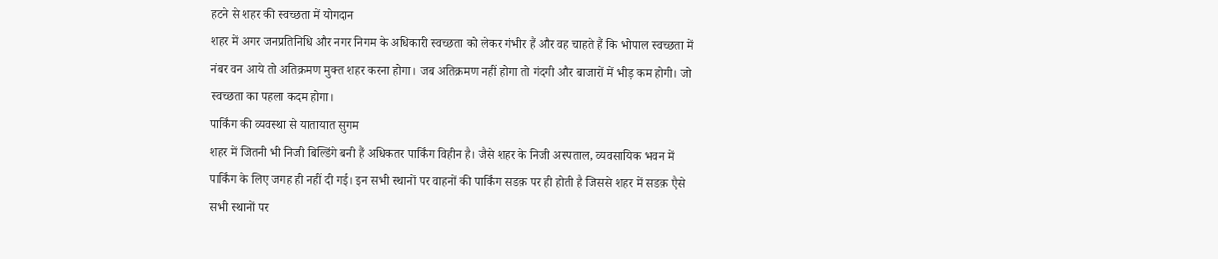हटने से शहर की स्वच्छता में योगदान
शहर में अगर जनप्रतिनिधि और नगर निगम के अधिकारी स्वच्छता को लेकर गंभीर हैं और वह चाहते हैं कि भोपाल स्वच्छता में नंबर वन आये तो अतिक्रमण मुक्त शहर करना होगा। जब अतिक्रमण नहीं होगा तो गंदगी और बाजारों में भीड़ कम होगी। जो स्वच्छता का पहला कदम होगा।
पार्किंग की व्यवस्था से यातायात सुगम
शहर में जितनी भी निजी बिल्डिंगे बनी हैं अधिकतर पार्किंग विहीन है। जैसे शहर के निजी अस्पताल, व्यवसायिक भवन में पार्किंग के लिए जगह ही नहीं दी गई। इन सभी स्थानों पर वाहनों की पार्किंग सडक़ पर ही होती है जिससे शहर में सडक़ एैसे सभी स्थानों पर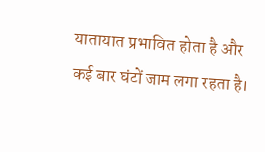यातायात प्रभावित होता है और कई बार घंटों जाम लगा रहता है।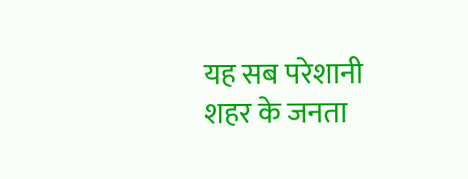यह सब परेशानी शहर के जनता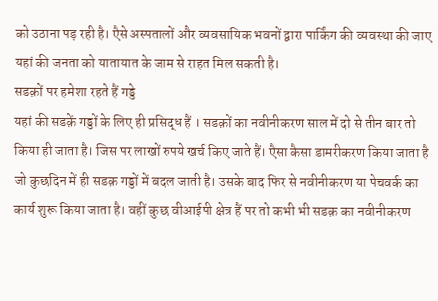को उठाना पड़ रही है। एैसे अस्पतालों और व्यवसायिक भवनों द्वारा पार्किंग की व्यवस्था की जाए यहां की जनता को यातायात के जाम से राहत मिल सकती है।
सडक़ों पर हमेशा रहते हैं गड्डे
यहां की सडक़ें गड्डों के लिए ही प्रसिद्ध हैं । सडक़ों का नवीनीकरण साल में दो से तीन बार तो किया ही जाता है। जिस पर लाखों रुपये खर्च किए जाते हैं। एैसा कैसा डामरीकरण किया जाता है जो कुछदिन में ही सडक़ गड्डों में बदल जाती है। उसके बाद फिर से नवीनीकरण या पेचवर्क का कार्य शुरू किया जाता है। वहीं कुछ वीआईपी क्षेत्र हैं पर तो कभी भी सडक़ का नवीनीकरण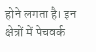होने लगता है। इन क्षेत्रों में पेचवर्क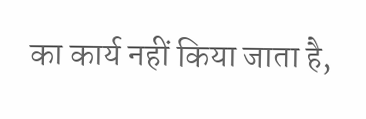का कार्य नहीं किया जाता है,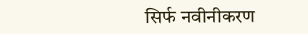सिर्फ नवीनीकरण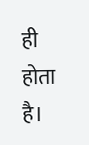ही होता है।